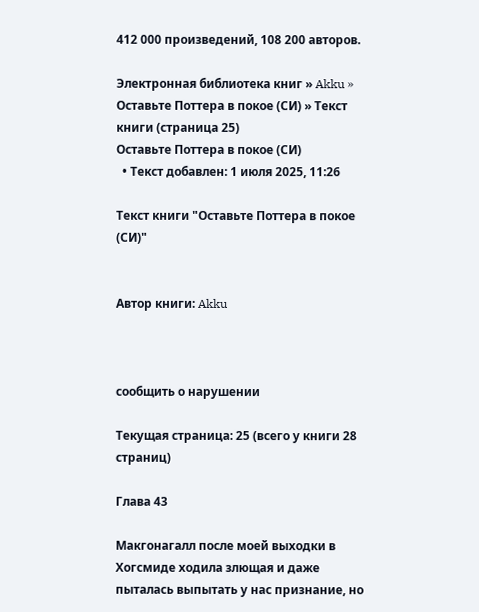412 000 произведений, 108 200 авторов.

Электронная библиотека книг » Akku » Оставьте Поттера в покое (СИ) » Текст книги (страница 25)
Оставьте Поттера в покое (СИ)
  • Текст добавлен: 1 июля 2025, 11:26

Текст книги "Оставьте Поттера в покое (СИ)"


Автор книги: Akku



сообщить о нарушении

Текущая страница: 25 (всего у книги 28 страниц)

Глава 43

Макгонагалл после моей выходки в Хогсмиде ходила злющая и даже пыталась выпытать у нас признание, но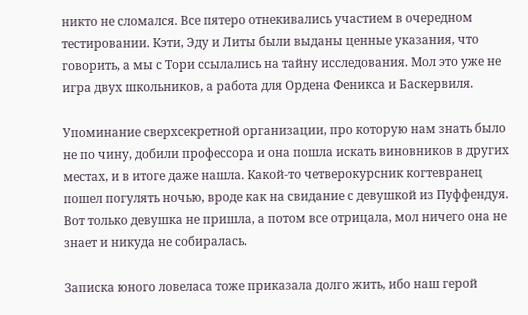никто не сломался. Все пятеро отнекивались участием в очередном тестировании. Кэти, Эду и Литы были выданы ценные указания, что говорить, а мы с Тори ссылались на тайну исследования. Мол это уже не игра двух школьников, а работа для Ордена Феникса и Баскервиля.

Упоминание сверхсекретной организации, про которую нам знать было не по чину, добили профессора и она пошла искать виновников в других местах, и в итоге даже нашла. Какой-то четверокурсник когтевранец пошел погулять ночью, вроде как на свидание с девушкой из Пуффендуя. Вот только девушка не пришла, а потом все отрицала, мол ничего она не знает и никуда не собиралась.

Записка юного ловеласа тоже приказала долго жить, ибо наш герой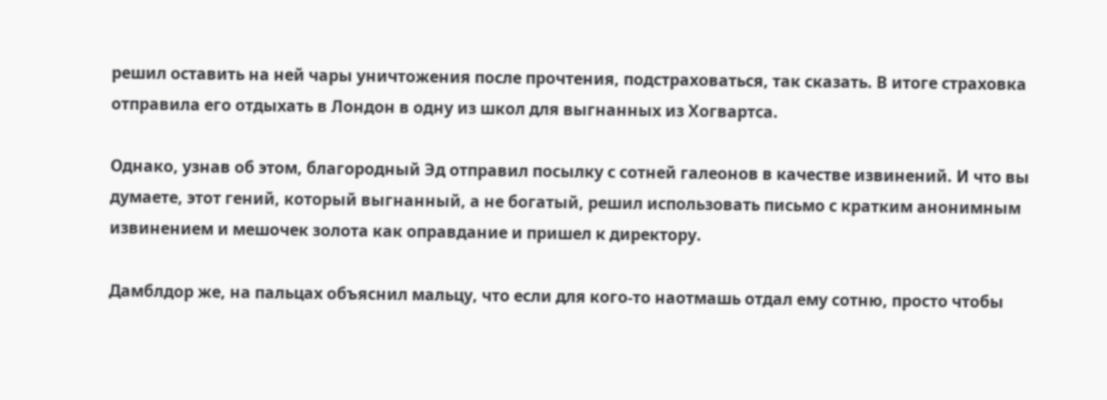решил оставить на ней чары уничтожения после прочтения, подстраховаться, так сказать. В итоге страховка отправила его отдыхать в Лондон в одну из школ для выгнанных из Хогвартса.

Однако, узнав об этом, благородный Эд отправил посылку с сотней галеонов в качестве извинений. И что вы думаете, этот гений, который выгнанный, а не богатый, решил использовать письмо с кратким анонимным извинением и мешочек золота как оправдание и пришел к директору.

Дамблдор же, на пальцах объяснил мальцу, что если для кого-то наотмашь отдал ему сотню, просто чтобы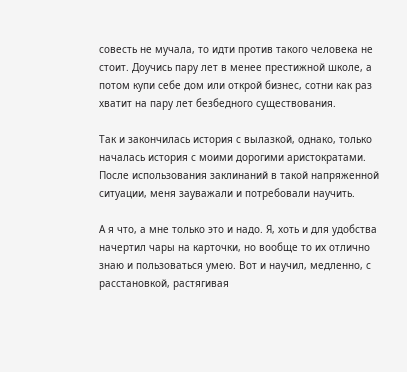совесть не мучала, то идти против такого человека не стоит. Доучись пару лет в менее престижной школе, а потом купи себе дом или открой бизнес, сотни как раз хватит на пару лет безбедного существования.

Так и закончилась история с вылазкой, однако, только началась история с моими дорогими аристократами. После использования заклинаний в такой напряженной ситуации, меня зауважали и потребовали научить.

А я что, а мне только это и надо. Я, хоть и для удобства начертил чары на карточки, но вообще то их отлично знаю и пользоваться умею. Вот и научил, медленно, с расстановкой, растягивая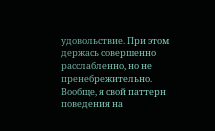удовольствие. При этом держась совершенно расслабленно, но не пренебрежительно. Вообще, я свой паттерн поведения на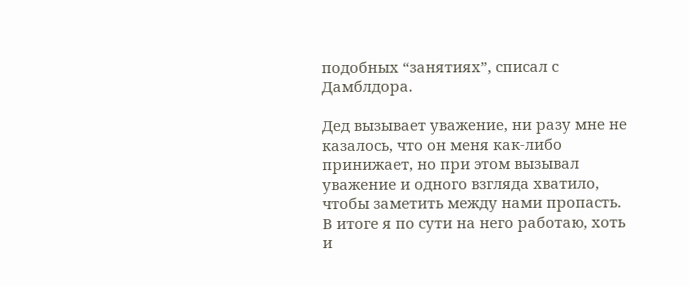подобных “занятиях”, списал с Дамблдора.

Дед вызывает уважение, ни разу мне не казалось, что он меня как-либо принижает, но при этом вызывал уважение и одного взгляда хватило, чтобы заметить между нами пропасть. В итоге я по сути на него работаю, хоть и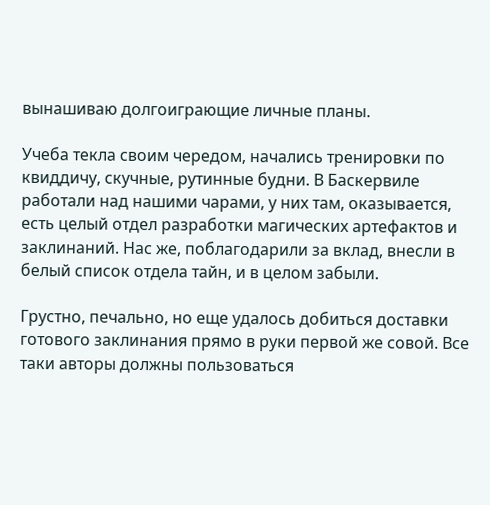вынашиваю долгоиграющие личные планы.

Учеба текла своим чередом, начались тренировки по квиддичу, скучные, рутинные будни. В Баскервиле работали над нашими чарами, у них там, оказывается, есть целый отдел разработки магических артефактов и заклинаний. Нас же, поблагодарили за вклад, внесли в белый список отдела тайн, и в целом забыли.

Грустно, печально, но еще удалось добиться доставки готового заклинания прямо в руки первой же совой. Все таки авторы должны пользоваться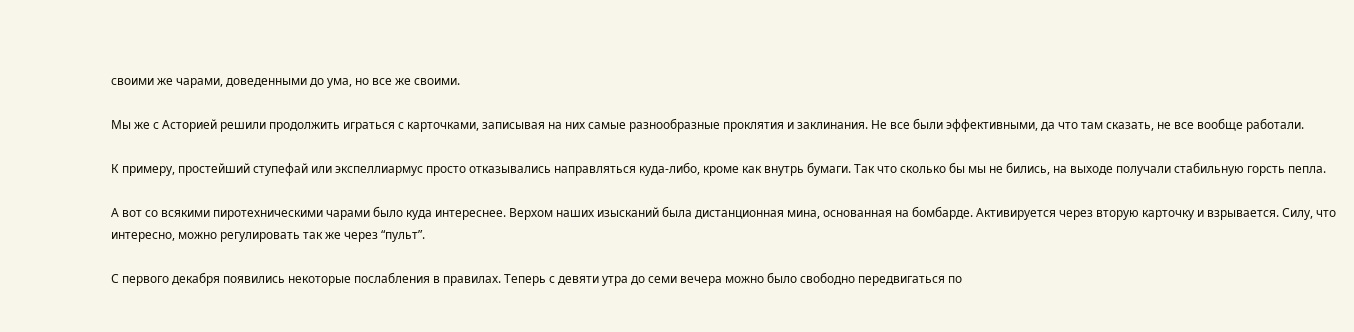своими же чарами, доведенными до ума, но все же своими.

Мы же с Асторией решили продолжить играться с карточками, записывая на них самые разнообразные проклятия и заклинания. Не все были эффективными, да что там сказать, не все вообще работали.

К примеру, простейший ступефай или экспеллиармус просто отказывались направляться куда-либо, кроме как внутрь бумаги. Так что сколько бы мы не бились, на выходе получали стабильную горсть пепла.

А вот со всякими пиротехническими чарами было куда интереснее. Верхом наших изысканий была дистанционная мина, основанная на бомбарде. Активируется через вторую карточку и взрывается. Силу, что интересно, можно регулировать так же через “пульт”.

С первого декабря появились некоторые послабления в правилах. Теперь с девяти утра до семи вечера можно было свободно передвигаться по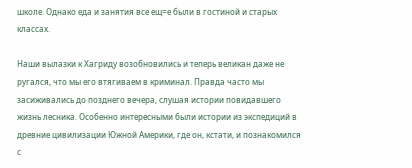школе. Однако еда и занятия все ещ=е были в гостиной и старых классах.

Наши вылазки к Хагриду возобновились и теперь великан даже не ругался, что мы его втягиваем в криминал. Правда часто мы засиживались до позднего вечера, слушая истории повидавшего жизнь лесника. Особенно интересными были истории из экспедиций в древние цивилизации Южной Америки, где он, кстати, и познакомился с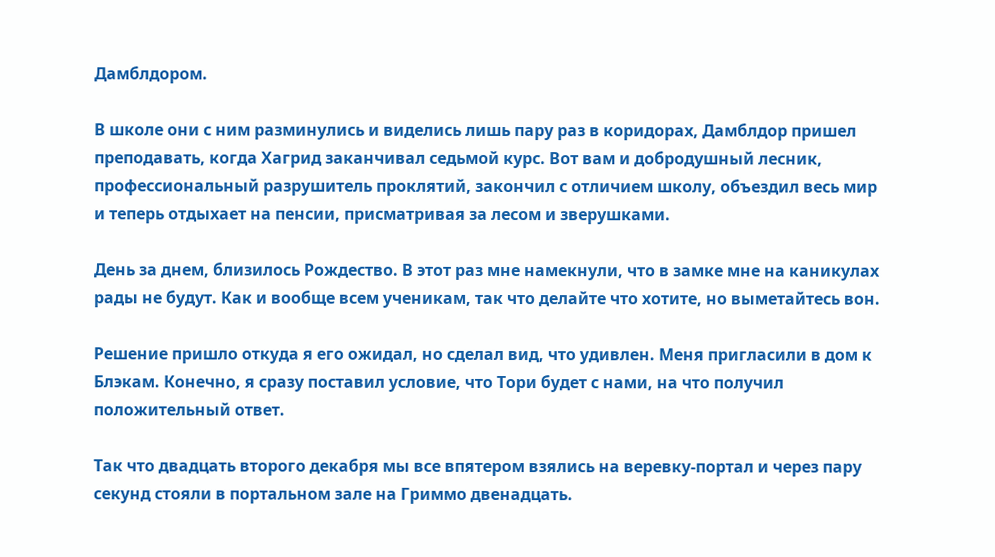Дамблдором.

В школе они с ним разминулись и виделись лишь пару раз в коридорах, Дамблдор пришел преподавать, когда Хагрид заканчивал седьмой курс. Вот вам и добродушный лесник, профессиональный разрушитель проклятий, закончил с отличием школу, объездил весь мир и теперь отдыхает на пенсии, присматривая за лесом и зверушками.

День за днем, близилось Рождество. В этот раз мне намекнули, что в замке мне на каникулах рады не будут. Как и вообще всем ученикам, так что делайте что хотите, но выметайтесь вон.

Решение пришло откуда я его ожидал, но сделал вид, что удивлен. Меня пригласили в дом к Блэкам. Конечно, я сразу поставил условие, что Тори будет с нами, на что получил положительный ответ.

Так что двадцать второго декабря мы все впятером взялись на веревку-портал и через пару секунд стояли в портальном зале на Гриммо двенадцать.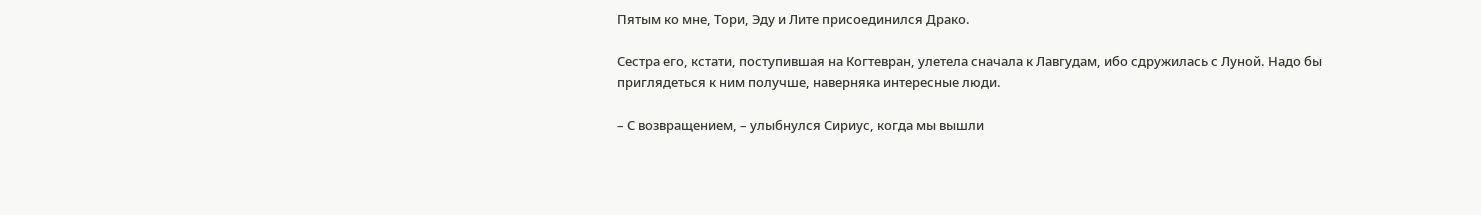Пятым ко мне, Тори, Эду и Лите присоединился Драко.

Сестра его, кстати, поступившая на Когтевран, улетела сначала к Лавгудам, ибо сдружилась с Луной. Надо бы приглядеться к ним получше, наверняка интересные люди.

– С возвращением, – улыбнулся Сириус, когда мы вышли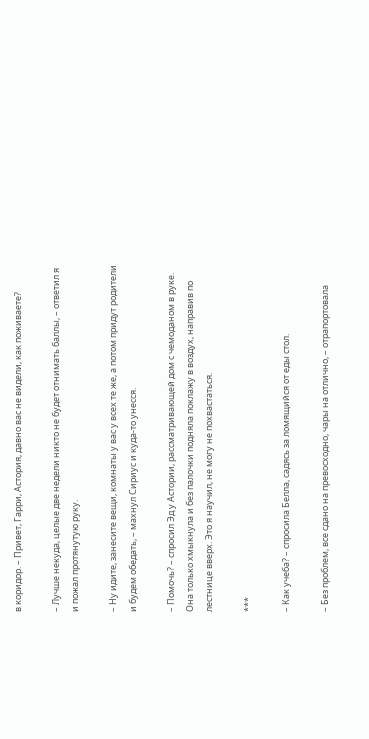в коридор. – Привет, Гарри, Астория, давно вас не видели, как поживаете?

– Лучше некуда, целые две недели никто не будет отнимать баллы, – ответил я и пожал протянутую руку.

– Ну идите, занесите вещи, комнаты у вас у всех те же, а потом придут родители и будем обедать, – махнул Сириус и куда-то унесся.

– Помочь? – спросил Эд у Астории, рассматривающей дом с чемоданом в руке. Она только хмыкнула и без палочки подняла поклажу в воздух, направив по лестнице вверх. Это я научил, не могу не похвастаться.

***

– Как учеба? – спросила Белла, садясь за ломящийся от еды стол.

– Без проблем, все сдано на превосходно, чары на отлично, – отрапортовала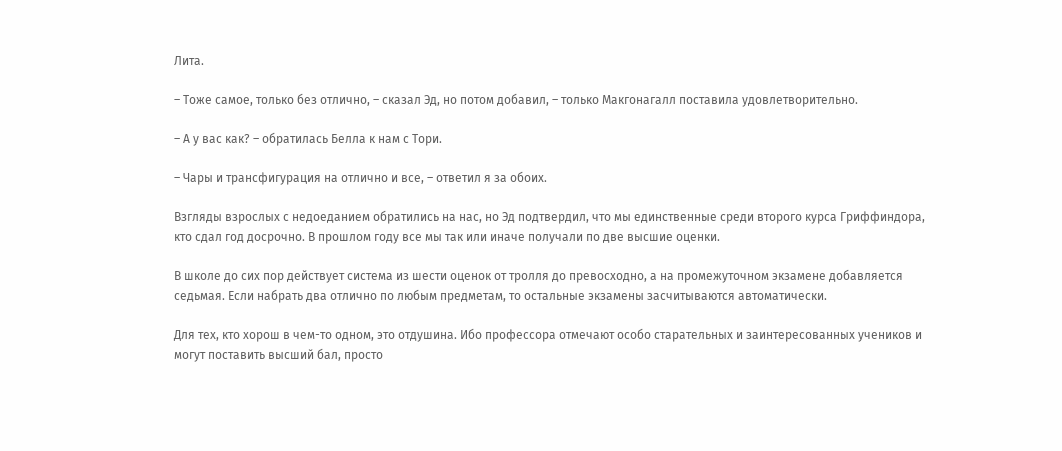Лита.

– Тоже самое, только без отлично, – сказал Эд, но потом добавил, – только Макгонагалл поставила удовлетворительно.

– А у вас как? – обратилась Белла к нам с Тори.

– Чары и трансфигурация на отлично и все, – ответил я за обоих.

Взгляды взрослых с недоеданием обратились на нас, но Эд подтвердил, что мы единственные среди второго курса Гриффиндора, кто сдал год досрочно. В прошлом году все мы так или иначе получали по две высшие оценки.

В школе до сих пор действует система из шести оценок от тролля до превосходно, а на промежуточном экзамене добавляется седьмая. Если набрать два отлично по любым предметам, то остальные экзамены засчитываются автоматически.

Для тех, кто хорош в чем-то одном, это отдушина. Ибо профессора отмечают особо старательных и заинтересованных учеников и могут поставить высший бал, просто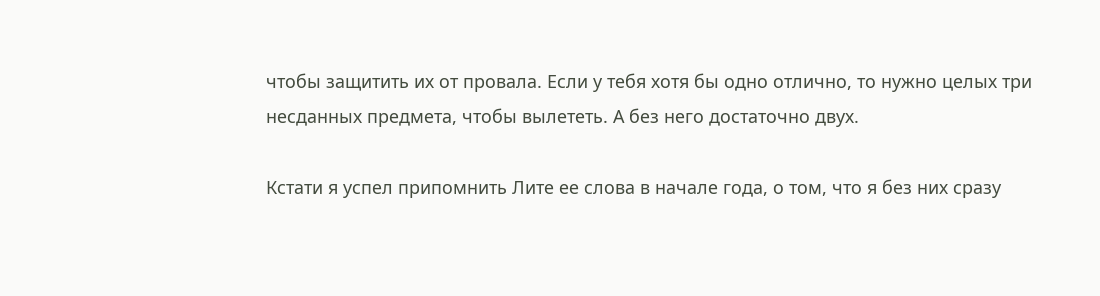чтобы защитить их от провала. Если у тебя хотя бы одно отлично, то нужно целых три несданных предмета, чтобы вылететь. А без него достаточно двух.

Кстати я успел припомнить Лите ее слова в начале года, о том, что я без них сразу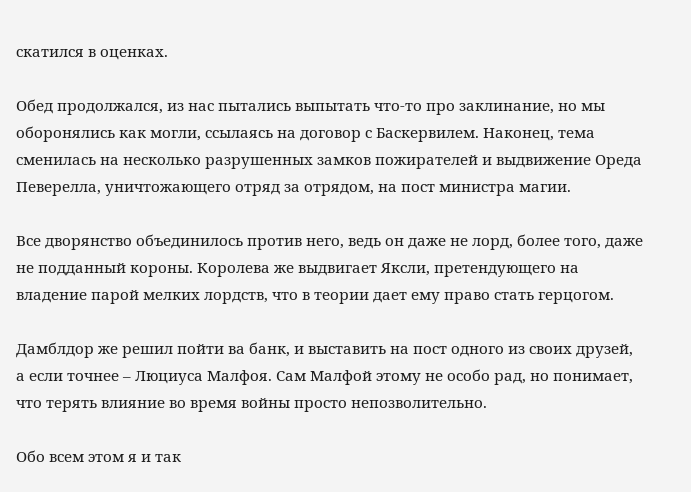скатился в оценках.

Обед продолжался, из нас пытались выпытать что-то про заклинание, но мы оборонялись как могли, ссылаясь на договор с Баскервилем. Наконец, тема сменилась на несколько разрушенных замков пожирателей и выдвижение Ореда Певерелла, уничтожающего отряд за отрядом, на пост министра магии.

Все дворянство объединилось против него, ведь он даже не лорд, более того, даже не подданный короны. Королева же выдвигает Яксли, претендующего на владение парой мелких лордств, что в теории дает ему право стать герцогом.

Дамблдор же решил пойти ва банк, и выставить на пост одного из своих друзей, а если точнее – Люциуса Малфоя. Сам Малфой этому не особо рад, но понимает, что терять влияние во время войны просто непозволительно.

Обо всем этом я и так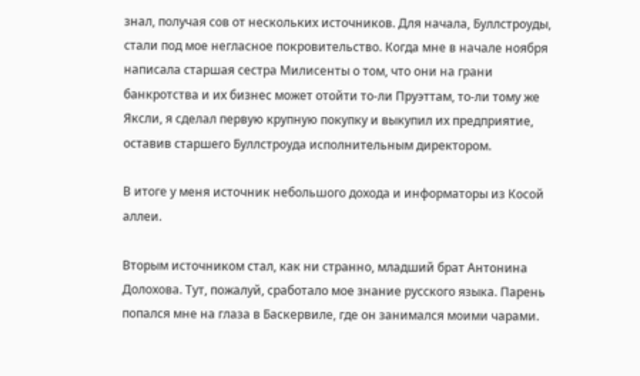знал, получая сов от нескольких источников. Для начала, Буллстроуды, стали под мое негласное покровительство. Когда мне в начале ноября написала старшая сестра Милисенты о том, что они на грани банкротства и их бизнес может отойти то-ли Пруэттам, то-ли тому же Яксли, я сделал первую крупную покупку и выкупил их предприятие, оставив старшего Буллстроуда исполнительным директором.

В итоге у меня источник небольшого дохода и информаторы из Косой аллеи.

Вторым источником стал, как ни странно, младший брат Антонина Долохова. Тут, пожалуй, сработало мое знание русского языка. Парень попался мне на глаза в Баскервиле, где он занимался моими чарами.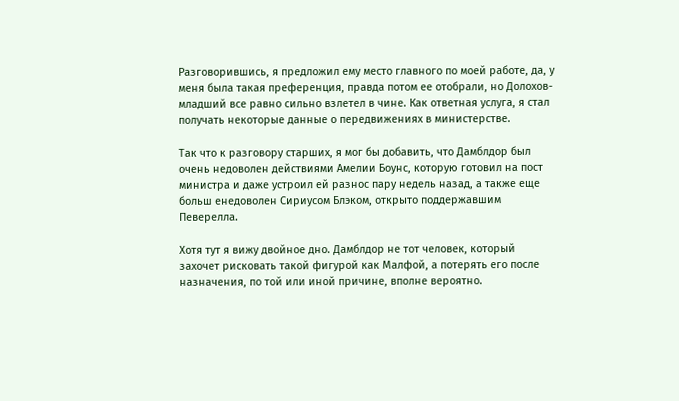Разговорившись, я предложил ему место главного по моей работе, да, у меня была такая преференция, правда потом ее отобрали, но Долохов-младший все равно сильно взлетел в чине. Как ответная услуга, я стал получать некоторые данные о передвижениях в министерстве.

Так что к разговору старших, я мог бы добавить, что Дамблдор был очень недоволен действиями Амелии Боунс, которую готовил на пост министра и даже устроил ей разнос пару недель назад, а также еще больш енедоволен Сириусом Блэком, открыто поддержавшим Певерелла.

Хотя тут я вижу двойное дно. Дамблдор не тот человек, который захочет рисковать такой фигурой как Малфой, а потерять его после назначения, по той или иной причине, вполне вероятно.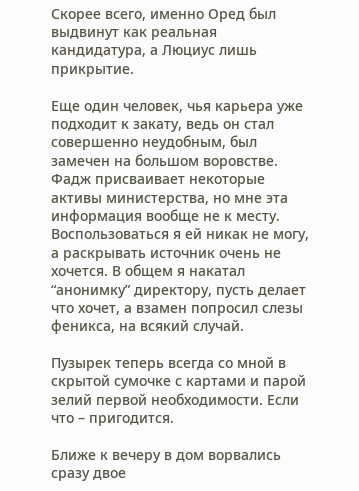Скорее всего, именно Оред был выдвинут как реальная кандидатура, а Люциус лишь прикрытие.

Еще один человек, чья карьера уже подходит к закату, ведь он стал совершенно неудобным, был замечен на большом воровстве. Фадж присваивает некоторые активы министерства, но мне эта информация вообще не к месту. Воспользоваться я ей никак не могу, а раскрывать источник очень не хочется. В общем я накатал “анонимку” директору, пусть делает что хочет, а взамен попросил слезы феникса, на всякий случай.

Пузырек теперь всегда со мной в скрытой сумочке с картами и парой зелий первой необходимости. Если что – пригодится.

Ближе к вечеру в дом ворвались сразу двое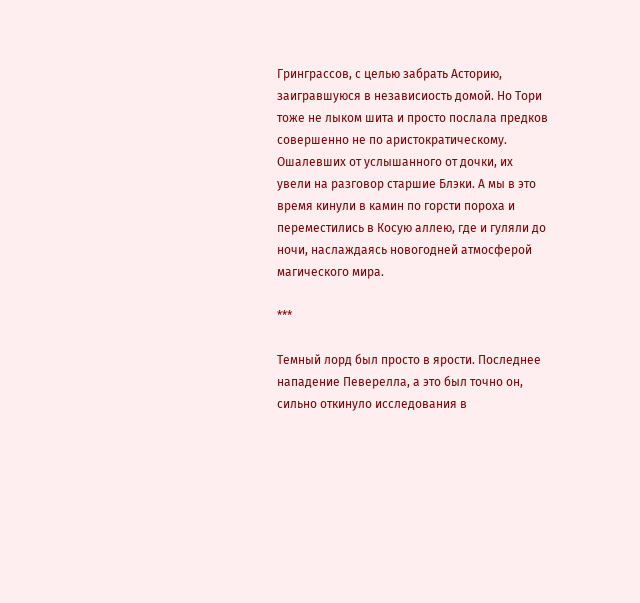Гринграссов, с целью забрать Асторию, заигравшуюся в независиость домой. Но Тори тоже не лыком шита и просто послала предков совершенно не по аристократическому. Ошалевших от услышанного от дочки, их увели на разговор старшие Блэки. А мы в это время кинули в камин по горсти пороха и переместились в Косую аллею, где и гуляли до ночи, наслаждаясь новогодней атмосферой магического мира.

***

Темный лорд был просто в ярости. Последнее нападение Певерелла, а это был точно он, сильно откинуло исследования в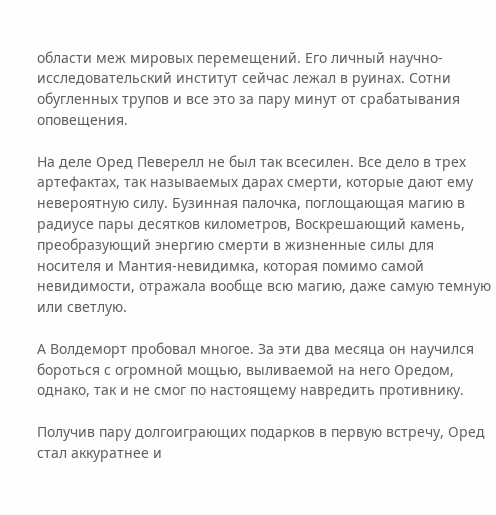области меж мировых перемещений. Его личный научно-исследовательский институт сейчас лежал в руинах. Сотни обугленных трупов и все это за пару минут от срабатывания оповещения.

На деле Оред Певерелл не был так всесилен. Все дело в трех артефактах, так называемых дарах смерти, которые дают ему невероятную силу. Бузинная палочка, поглощающая магию в радиусе пары десятков километров, Воскрешающий камень, преобразующий энергию смерти в жизненные силы для носителя и Мантия-невидимка, которая помимо самой невидимости, отражала вообще всю магию, даже самую темную или светлую.

А Волдеморт пробовал многое. За эти два месяца он научился бороться с огромной мощью, выливаемой на него Оредом, однако, так и не смог по настоящему навредить противнику.

Получив пару долгоиграющих подарков в первую встречу, Оред стал аккуратнее и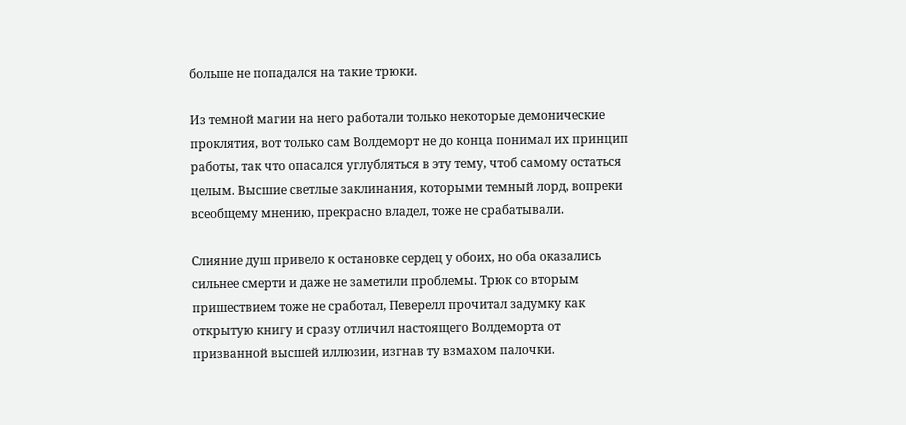больше не попадался на такие трюки.

Из темной магии на него работали только некоторые демонические проклятия, вот только сам Волдеморт не до конца понимал их принцип работы, так что опасался углубляться в эту тему, чтоб самому остаться целым. Высшие светлые заклинания, которыми темный лорд, вопреки всеобщему мнению, прекрасно владел, тоже не срабатывали.

Слияние душ привело к остановке сердец у обоих, но оба оказались сильнее смерти и даже не заметили проблемы. Трюк со вторым пришествием тоже не сработал, Певерелл прочитал задумку как открытую книгу и сразу отличил настоящего Волдеморта от призванной высшей иллюзии, изгнав ту взмахом палочки.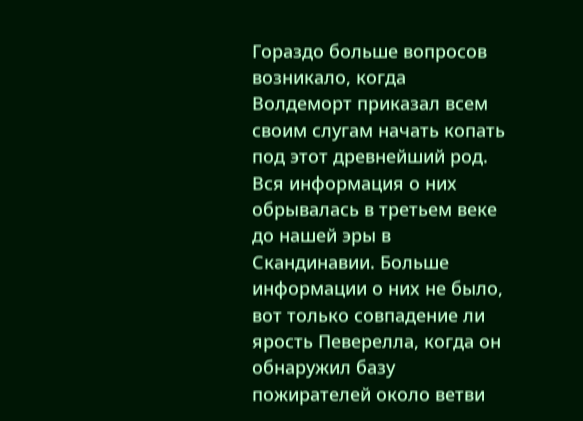Гораздо больше вопросов возникало, когда Волдеморт приказал всем своим слугам начать копать под этот древнейший род. Вся информация о них обрывалась в третьем веке до нашей эры в Скандинавии. Больше информации о них не было, вот только совпадение ли ярость Певерелла, когда он обнаружил базу пожирателей около ветви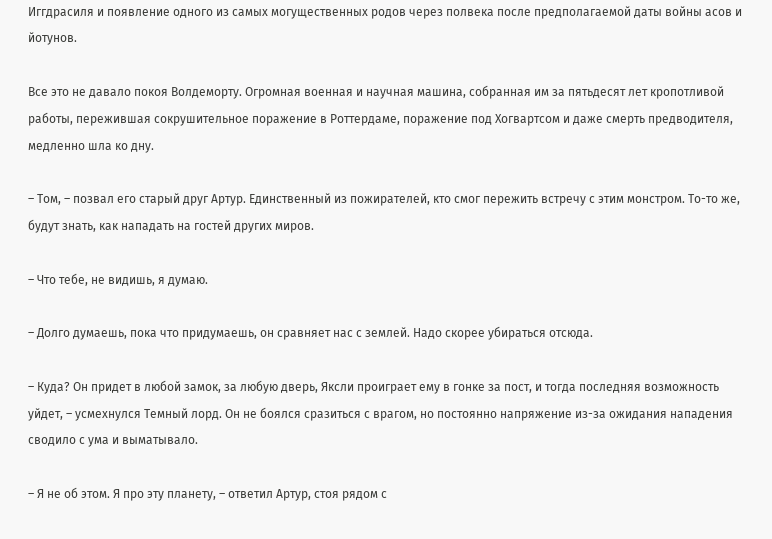Иггдрасиля и появление одного из самых могущественных родов через полвека после предполагаемой даты войны асов и йотунов.

Все это не давало покоя Волдеморту. Огромная военная и научная машина, собранная им за пятьдесят лет кропотливой работы, пережившая сокрушительное поражение в Роттердаме, поражение под Хогвартсом и даже смерть предводителя, медленно шла ко дну.

– Том, – позвал его старый друг Артур. Единственный из пожирателей, кто смог пережить встречу с этим монстром. То-то же, будут знать, как нападать на гостей других миров.

– Что тебе, не видишь, я думаю.

– Долго думаешь, пока что придумаешь, он сравняет нас с землей. Надо скорее убираться отсюда.

– Куда? Он придет в любой замок, за любую дверь, Яксли проиграет ему в гонке за пост, и тогда последняя возможность уйдет, – усмехнулся Темный лорд. Он не боялся сразиться с врагом, но постоянно напряжение из-за ожидания нападения сводило с ума и выматывало.

– Я не об этом. Я про эту планету, – ответил Артур, стоя рядом с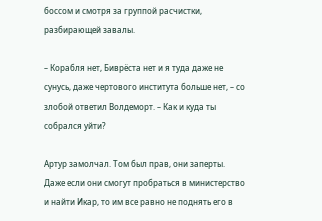боссом и смотря за группой расчистки, разбирающей завалы.

– Корабля нет, Биврёста нет и я туда даже не сунусь, даже чертового института больше нет, – со злобой ответил Волдеморт. – Как и куда ты собрался уйти?

Артур замолчал. Том был прав, они заперты. Даже если они смогут пробраться в министерство и найти Икар, то им все равно не поднять его в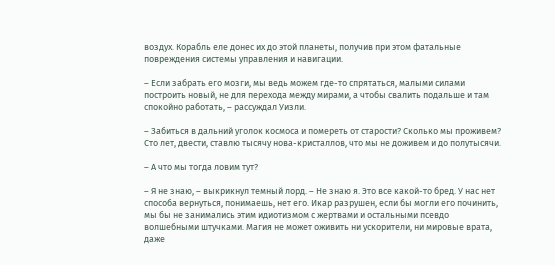воздух. Корабль еле донес их до этой планеты, получив при этом фатальные повреждения системы управления и навигации.

– Если забрать его мозги, мы ведь можем где-то спрятаться, малыми силами построить новый, не для перехода между мирами, а чтобы свалить подальше и там спокойно работать, – рассуждал Уизли.

– Забиться в дальний уголок космоса и помереть от старости? Сколько мы проживем? Сто лет, двести, ставлю тысячу нова-кристаллов, что мы не доживем и до полутысячи.

– А что мы тогда ловим тут?

– Я не знаю, – выкрикнул темный лорд. – Не знаю я. Это все какой-то бред. У нас нет способа вернуться, понимаешь, нет его. Икар разрушен, если бы могли его починить, мы бы не занимались этим идиотизмом с жертвами и остальными псевдо волшебными штучками. Магия не может оживить ни ускорители, ни мировые врата, даже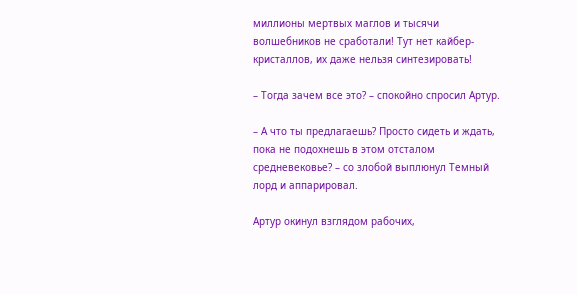миллионы мертвых маглов и тысячи волшебников не сработали! Тут нет кайбер-кристаллов, их даже нельзя синтезировать!

– Тогда зачем все это? – спокойно спросил Артур.

– А что ты предлагаешь? Просто сидеть и ждать, пока не подохнешь в этом отсталом средневековье? – со злобой выплюнул Темный лорд и аппарировал.

Артур окинул взглядом рабочих,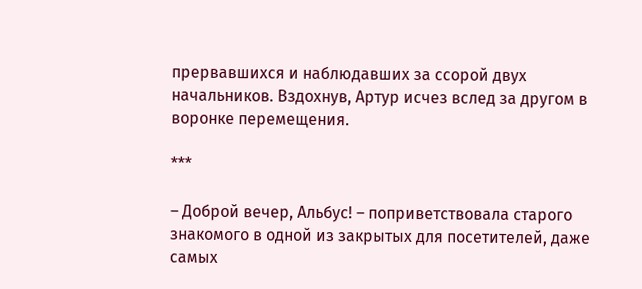прервавшихся и наблюдавших за ссорой двух начальников. Вздохнув, Артур исчез вслед за другом в воронке перемещения.

***

– Доброй вечер, Альбус! – поприветствовала старого знакомого в одной из закрытых для посетителей, даже самых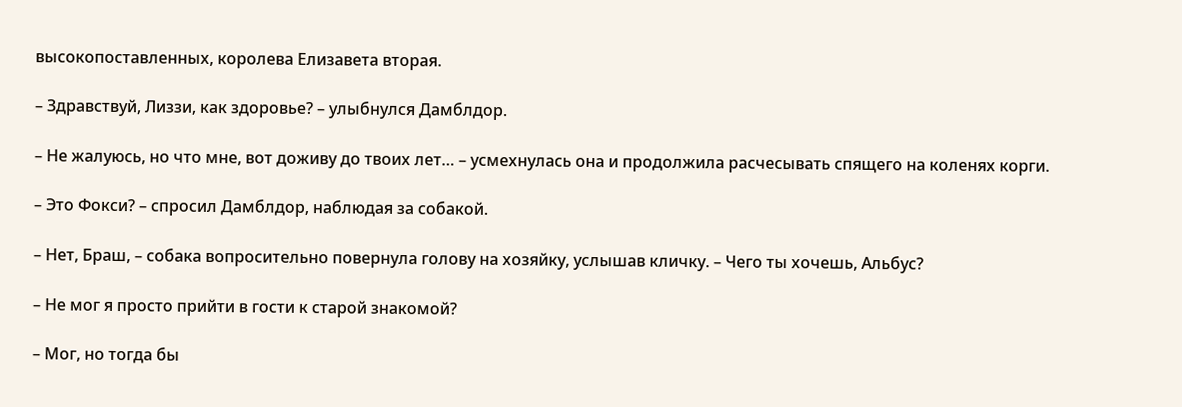высокопоставленных, королева Елизавета вторая.

– Здравствуй, Лиззи, как здоровье? – улыбнулся Дамблдор.

– Не жалуюсь, но что мне, вот доживу до твоих лет… – усмехнулась она и продолжила расчесывать спящего на коленях корги.

– Это Фокси? – спросил Дамблдор, наблюдая за собакой.

– Нет, Браш, – собака вопросительно повернула голову на хозяйку, услышав кличку. – Чего ты хочешь, Альбус?

– Не мог я просто прийти в гости к старой знакомой?

– Мог, но тогда бы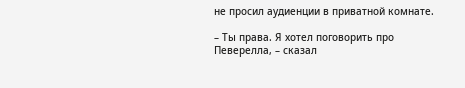не просил аудиенции в приватной комнате.

– Ты права. Я хотел поговорить про Певерелла, – сказал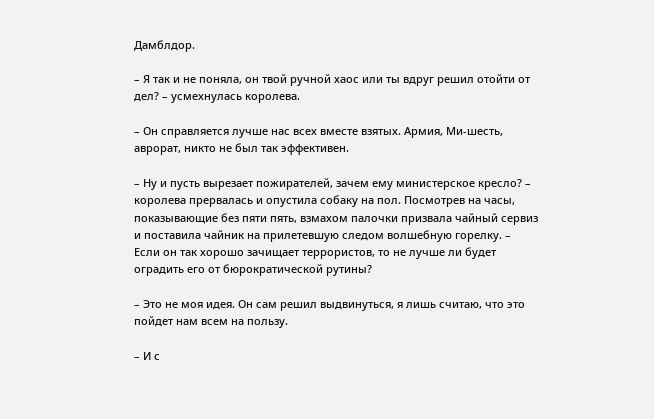Дамблдор.

– Я так и не поняла, он твой ручной хаос или ты вдруг решил отойти от дел? – усмехнулась королева.

– Он справляется лучше нас всех вместе взятых. Армия, Ми-шесть, аврорат, никто не был так эффективен.

– Ну и пусть вырезает пожирателей, зачем ему министерское кресло? – королева прервалась и опустила собаку на пол. Посмотрев на часы, показывающие без пяти пять, взмахом палочки призвала чайный сервиз и поставила чайник на прилетевшую следом волшебную горелку. – Если он так хорошо зачищает террористов, то не лучше ли будет оградить его от бюрократической рутины?

– Это не моя идея. Он сам решил выдвинуться, я лишь считаю, что это пойдет нам всем на пользу.

– И с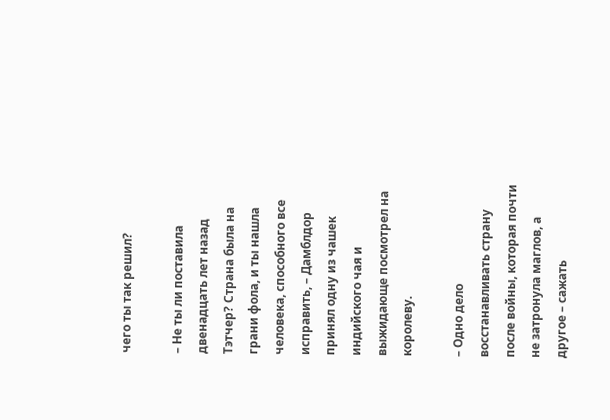чего ты так решил?

– Не ты ли поставила двенадцать лет назад Тэтчер? Страна была на грани фола, и ты нашла человека, способного все исправить, – Дамблдор принял одну из чашек индийского чая и выжидающе посмотрел на королеву.

– Одно дело восстанавливать страну после войны, которая почти не затронула маглов, а другое – сажать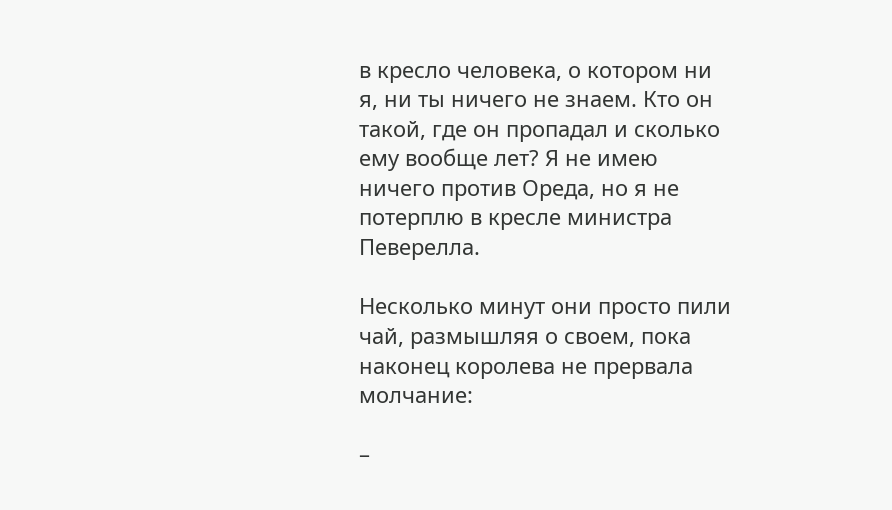в кресло человека, о котором ни я, ни ты ничего не знаем. Кто он такой, где он пропадал и сколько ему вообще лет? Я не имею ничего против Ореда, но я не потерплю в кресле министра Певерелла.

Несколько минут они просто пили чай, размышляя о своем, пока наконец королева не прервала молчание:

–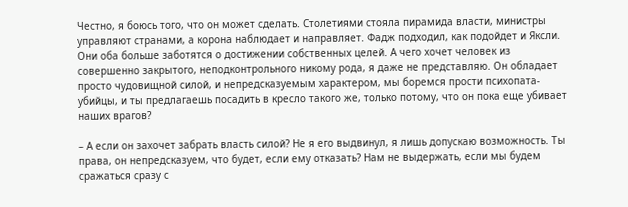Честно, я боюсь того, что он может сделать. Столетиями стояла пирамида власти, министры управляют странами, а корона наблюдает и направляет. Фадж подходил, как подойдет и Яксли. Они оба больше заботятся о достижении собственных целей. А чего хочет человек из совершенно закрытого, неподконтрольного никому рода, я даже не представляю. Он обладает просто чудовищной силой, и непредсказуемым характером, мы боремся прости психопата-убийцы, и ты предлагаешь посадить в кресло такого же, только потому, что он пока еще убивает наших врагов?

– А если он захочет забрать власть силой? Не я его выдвинул, я лишь допускаю возможность. Ты права, он непредсказуем, что будет, если ему отказать? Нам не выдержать, если мы будем сражаться сразу с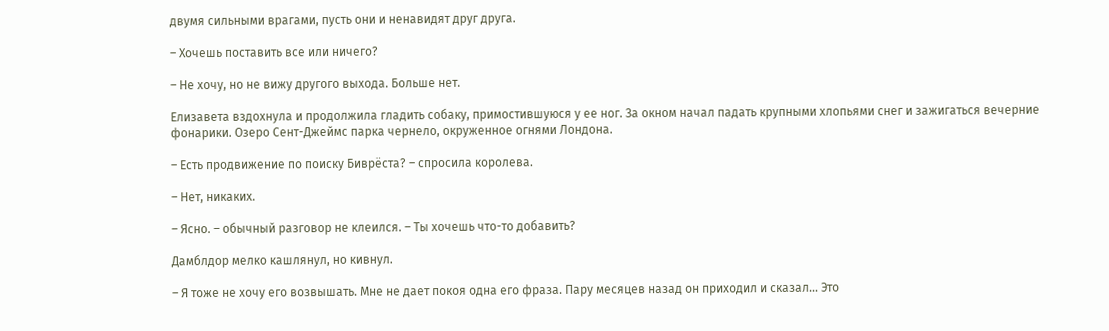двумя сильными врагами, пусть они и ненавидят друг друга.

– Хочешь поставить все или ничего?

– Не хочу, но не вижу другого выхода. Больше нет.

Елизавета вздохнула и продолжила гладить собаку, примостившуюся у ее ног. За окном начал падать крупными хлопьями снег и зажигаться вечерние фонарики. Озеро Сент-Джеймс парка чернело, окруженное огнями Лондона.

– Есть продвижение по поиску Биврёста? – спросила королева.

– Нет, никаких.

– Ясно. – обычный разговор не клеился. – Ты хочешь что-то добавить?

Дамблдор мелко кашлянул, но кивнул.

– Я тоже не хочу его возвышать. Мне не дает покоя одна его фраза. Пару месяцев назад он приходил и сказал… Это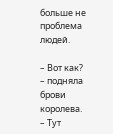больше не проблема людей.

– Вот как? – подняла брови королева. – Тут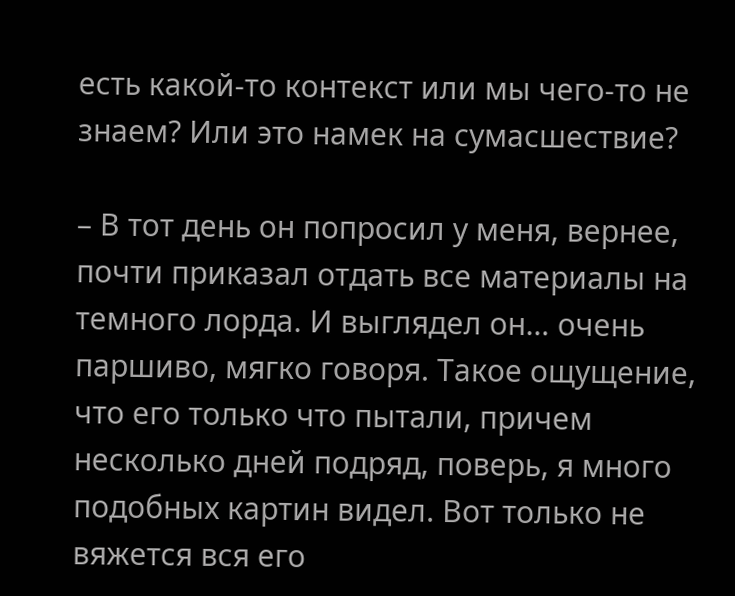есть какой-то контекст или мы чего-то не знаем? Или это намек на сумасшествие?

– В тот день он попросил у меня, вернее, почти приказал отдать все материалы на темного лорда. И выглядел он… очень паршиво, мягко говоря. Такое ощущение, что его только что пытали, причем несколько дней подряд, поверь, я много подобных картин видел. Вот только не вяжется вся его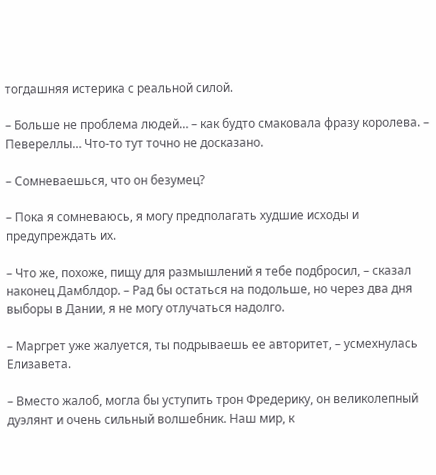тогдашняя истерика с реальной силой.

– Больше не проблема людей… – как будто смаковала фразу королева. – Певереллы… Что-то тут точно не досказано.

– Сомневаешься, что он безумец?

– Пока я сомневаюсь, я могу предполагать худшие исходы и предупреждать их.

– Что же, похоже, пищу для размышлений я тебе подбросил, – сказал наконец Дамблдор. – Рад бы остаться на подольше, но через два дня выборы в Дании, я не могу отлучаться надолго.

– Маргрет уже жалуется, ты подрываешь ее авторитет, – усмехнулась Елизавета.

– Вместо жалоб, могла бы уступить трон Фредерику, он великолепный дуэлянт и очень сильный волшебник. Наш мир, к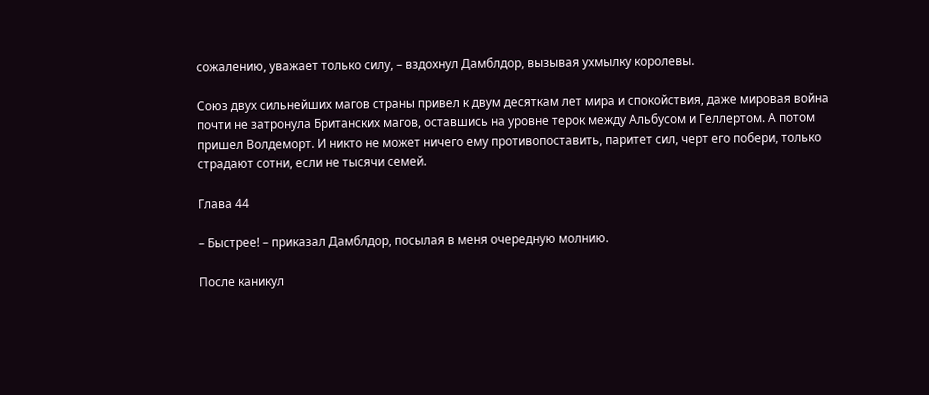сожалению, уважает только силу, – вздохнул Дамблдор, вызывая ухмылку королевы.

Союз двух сильнейших магов страны привел к двум десяткам лет мира и спокойствия, даже мировая война почти не затронула Британских магов, оставшись на уровне терок между Альбусом и Геллертом. А потом пришел Волдеморт. И никто не может ничего ему противопоставить, паритет сил, черт его побери, только страдают сотни, если не тысячи семей.

Глава 44

– Быстрее! – приказал Дамблдор, посылая в меня очередную молнию.

После каникул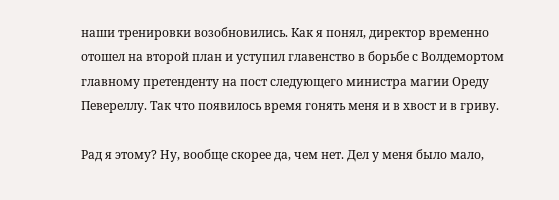наши тренировки возобновились. Как я понял, директор временно отошел на второй план и уступил главенство в борьбе с Волдемортом главному претенденту на пост следующего министра магии Ореду Певереллу. Так что появилось время гонять меня и в хвост и в гриву.

Рад я этому? Ну, вообще скорее да, чем нет. Дел у меня было мало,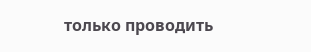только проводить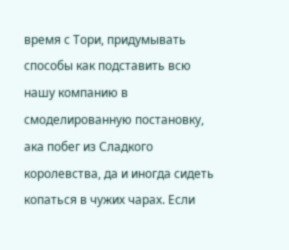время с Тори, придумывать способы как подставить всю нашу компанию в смоделированную постановку, ака побег из Сладкого королевства, да и иногда сидеть копаться в чужих чарах. Если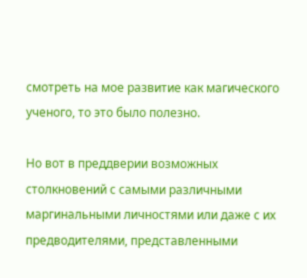смотреть на мое развитие как магического ученого, то это было полезно.

Но вот в преддверии возможных столкновений с самыми различными маргинальными личностями или даже с их предводителями, представленными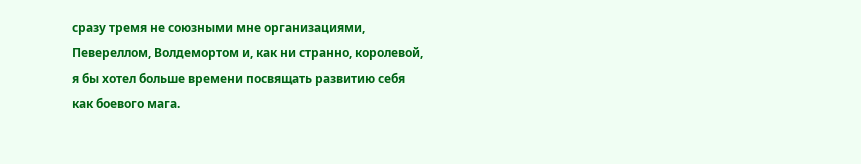сразу тремя не союзными мне организациями, Певереллом, Волдемортом и, как ни странно, королевой, я бы хотел больше времени посвящать развитию себя как боевого мага.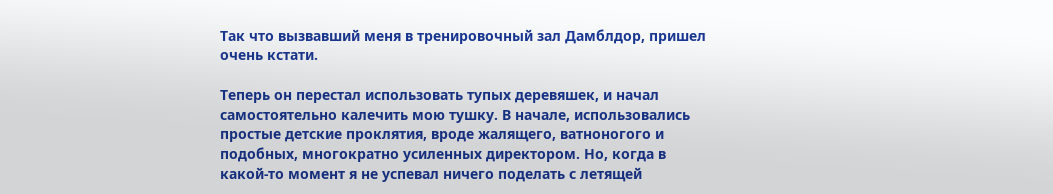Так что вызвавший меня в тренировочный зал Дамблдор, пришел очень кстати.

Теперь он перестал использовать тупых деревяшек, и начал самостоятельно калечить мою тушку. В начале, использовались простые детские проклятия, вроде жалящего, ватноногого и подобных, многократно усиленных директором. Но, когда в какой-то момент я не успевал ничего поделать с летящей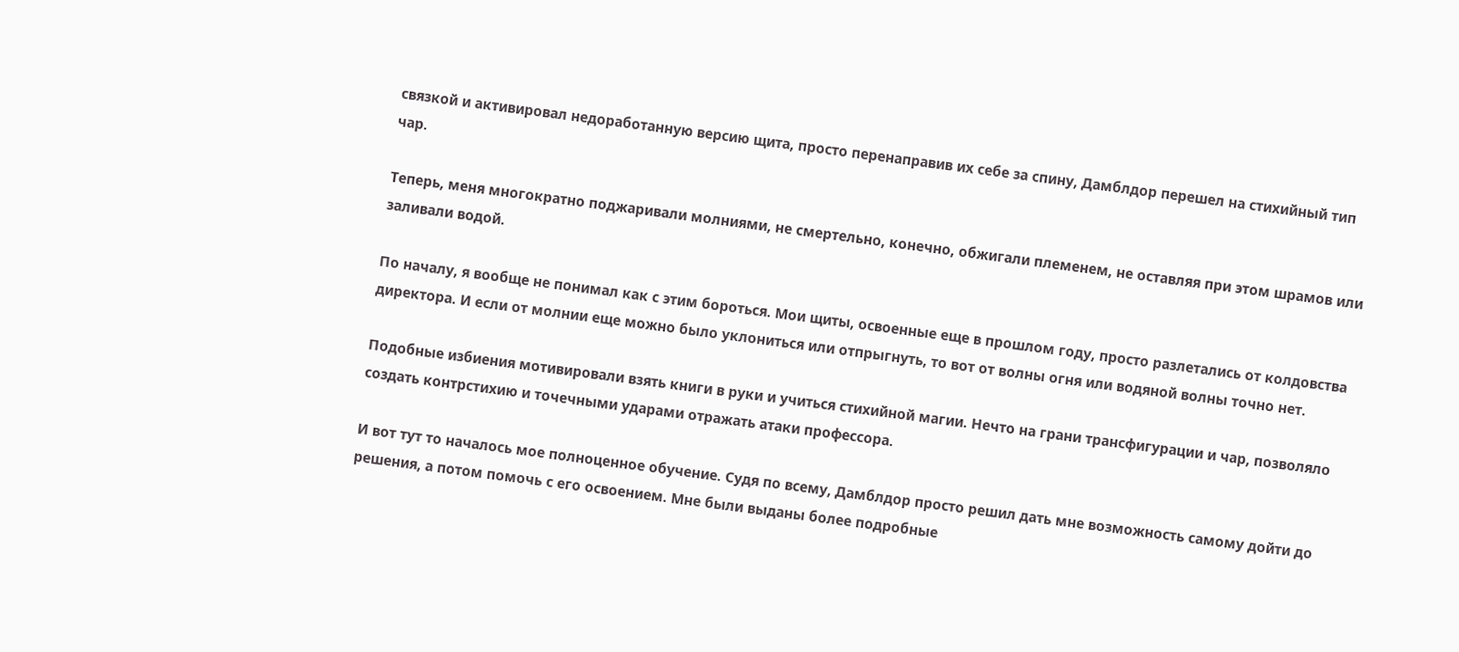связкой и активировал недоработанную версию щита, просто перенаправив их себе за спину, Дамблдор перешел на стихийный тип чар.

Теперь, меня многократно поджаривали молниями, не смертельно, конечно, обжигали племенем, не оставляя при этом шрамов или заливали водой.

По началу, я вообще не понимал как с этим бороться. Мои щиты, освоенные еще в прошлом году, просто разлетались от колдовства директора. И если от молнии еще можно было уклониться или отпрыгнуть, то вот от волны огня или водяной волны точно нет.

Подобные избиения мотивировали взять книги в руки и учиться стихийной магии. Нечто на грани трансфигурации и чар, позволяло создать контрстихию и точечными ударами отражать атаки профессора.

И вот тут то началось мое полноценное обучение. Судя по всему, Дамблдор просто решил дать мне возможность самому дойти до решения, а потом помочь с его освоением. Мне были выданы более подробные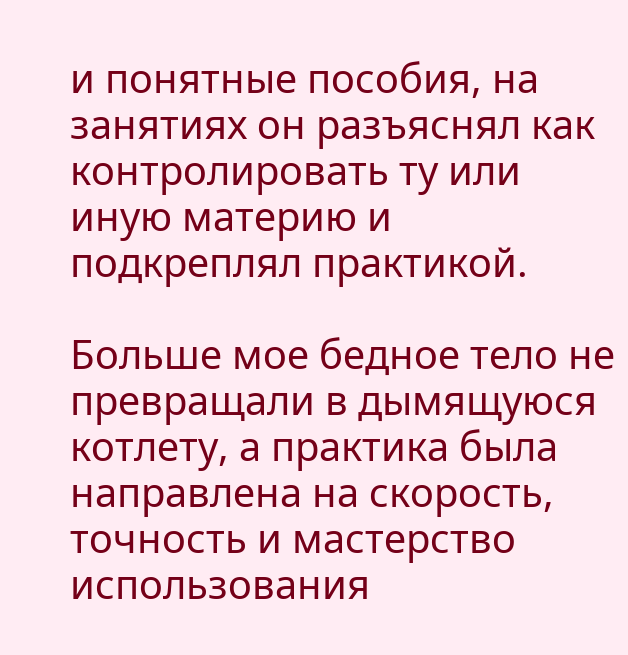и понятные пособия, на занятиях он разъяснял как контролировать ту или иную материю и подкреплял практикой.

Больше мое бедное тело не превращали в дымящуюся котлету, а практика была направлена на скорость, точность и мастерство использования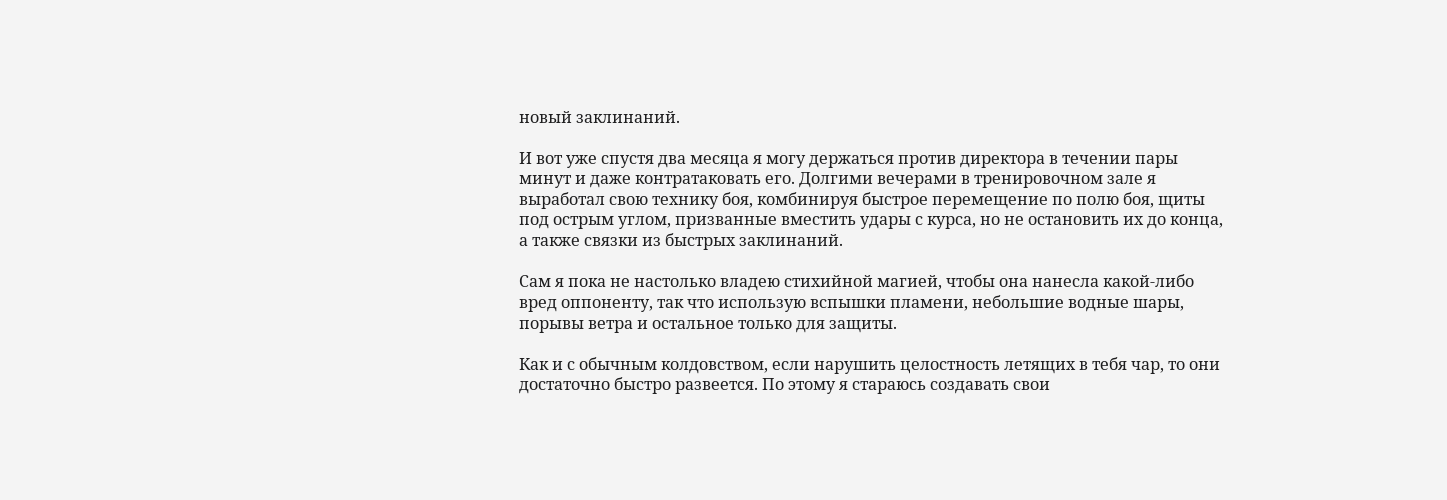новый заклинаний.

И вот уже спустя два месяца я могу держаться против директора в течении пары минут и даже контратаковать его. Долгими вечерами в тренировочном зале я выработал свою технику боя, комбинируя быстрое перемещение по полю боя, щиты под острым углом, призванные вместить удары с курса, но не остановить их до конца, а также связки из быстрых заклинаний.

Сам я пока не настолько владею стихийной магией, чтобы она нанесла какой-либо вред оппоненту, так что использую вспышки пламени, небольшие водные шары, порывы ветра и остальное только для защиты.

Как и с обычным колдовством, если нарушить целостность летящих в тебя чар, то они достаточно быстро развеется. По этому я стараюсь создавать свои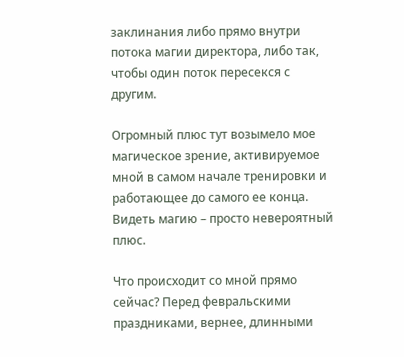заклинания либо прямо внутри потока магии директора, либо так, чтобы один поток пересекся с другим.

Огромный плюс тут возымело мое магическое зрение, активируемое мной в самом начале тренировки и работающее до самого ее конца. Видеть магию – просто невероятный плюс.

Что происходит со мной прямо сейчас? Перед февральскими праздниками, вернее, длинными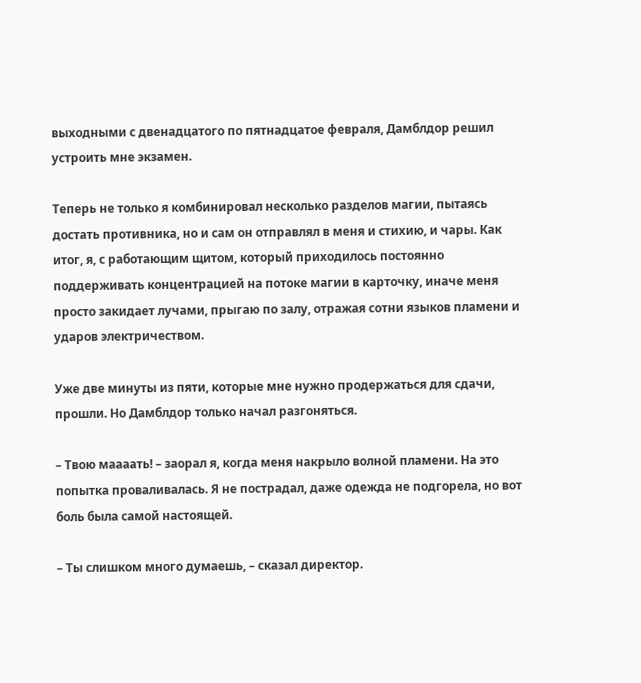выходными с двенадцатого по пятнадцатое февраля, Дамблдор решил устроить мне экзамен.

Теперь не только я комбинировал несколько разделов магии, пытаясь достать противника, но и сам он отправлял в меня и стихию, и чары. Как итог, я, с работающим щитом, который приходилось постоянно поддерживать концентрацией на потоке магии в карточку, иначе меня просто закидает лучами, прыгаю по залу, отражая сотни языков пламени и ударов электричеством.

Уже две минуты из пяти, которые мне нужно продержаться для сдачи, прошли. Но Дамблдор только начал разгоняться.

– Твою маааать! – заорал я, когда меня накрыло волной пламени. На это попытка проваливалась. Я не пострадал, даже одежда не подгорела, но вот боль была самой настоящей.

– Ты слишком много думаешь, – сказал директор.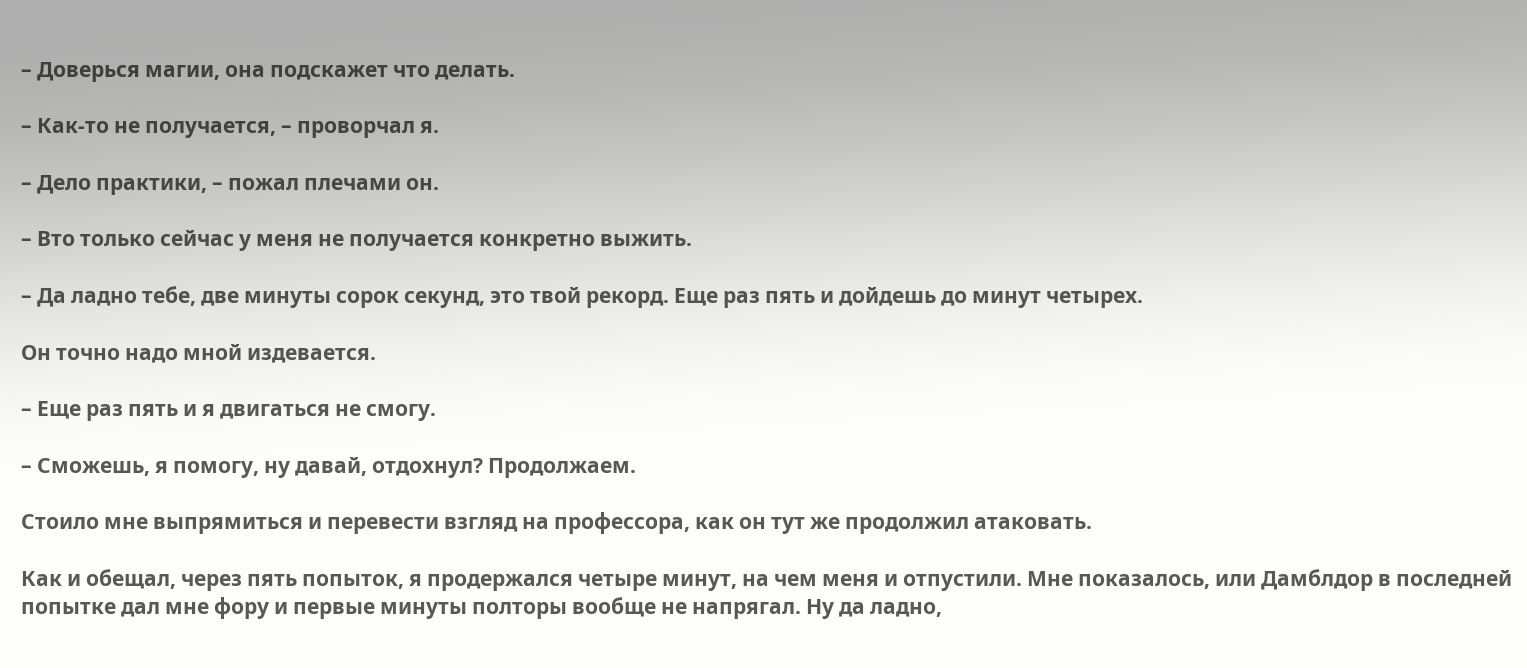– Доверься магии, она подскажет что делать.

– Как-то не получается, – проворчал я.

– Дело практики, – пожал плечами он.

– Вто только сейчас у меня не получается конкретно выжить.

– Да ладно тебе, две минуты сорок секунд, это твой рекорд. Еще раз пять и дойдешь до минут четырех.

Он точно надо мной издевается.

– Еще раз пять и я двигаться не смогу.

– Сможешь, я помогу, ну давай, отдохнул? Продолжаем.

Стоило мне выпрямиться и перевести взгляд на профессора, как он тут же продолжил атаковать.

Как и обещал, через пять попыток, я продержался четыре минут, на чем меня и отпустили. Мне показалось, или Дамблдор в последней попытке дал мне фору и первые минуты полторы вообще не напрягал. Ну да ладно,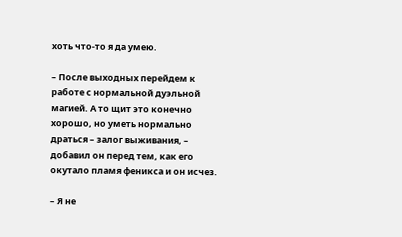хоть что-то я да умею.

– После выходных перейдем к работе с нормальной дуэльной магией. А то щит это конечно хорошо, но уметь нормально драться – залог выживания, – добавил он перед тем, как его окутало пламя феникса и он исчез.

– Я не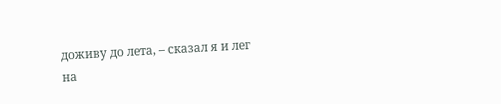доживу до лета, – сказал я и лег на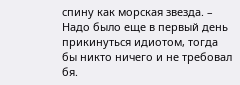спину как морская звезда. – Надо было еще в первый день прикинуться идиотом, тогда бы никто ничего и не требовал бя.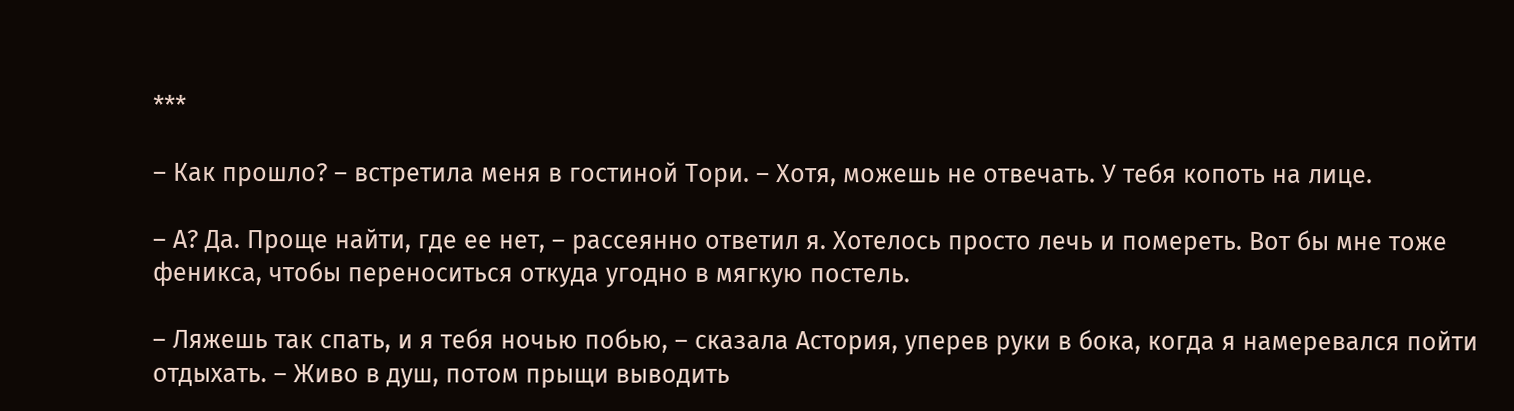***

– Как прошло? – встретила меня в гостиной Тори. – Хотя, можешь не отвечать. У тебя копоть на лице.

– А? Да. Проще найти, где ее нет, – рассеянно ответил я. Хотелось просто лечь и помереть. Вот бы мне тоже феникса, чтобы переноситься откуда угодно в мягкую постель.

– Ляжешь так спать, и я тебя ночью побью, – сказала Астория, уперев руки в бока, когда я намеревался пойти отдыхать. – Живо в душ, потом прыщи выводить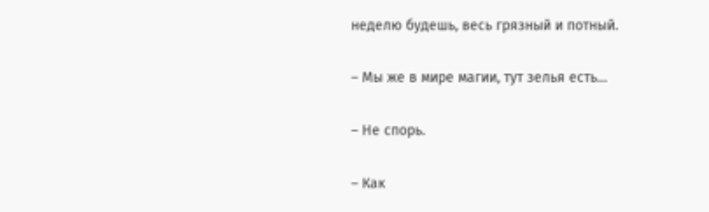неделю будешь, весь грязный и потный.

– Мы же в мире магии, тут зелья есть…

– Не спорь.

– Как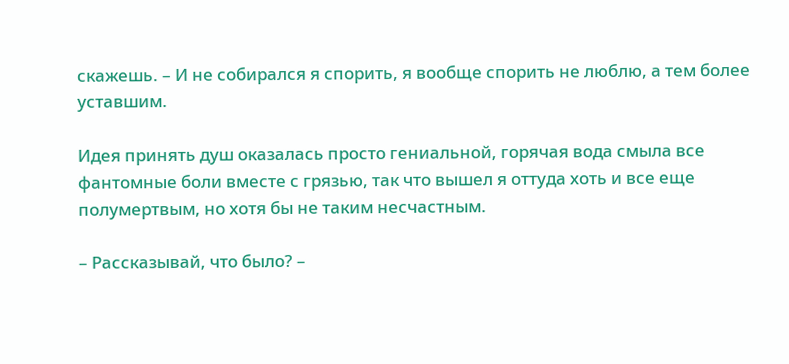скажешь. – И не собирался я спорить, я вообще спорить не люблю, а тем более уставшим.

Идея принять душ оказалась просто гениальной, горячая вода смыла все фантомные боли вместе с грязью, так что вышел я оттуда хоть и все еще полумертвым, но хотя бы не таким несчастным.

– Рассказывай, что было? –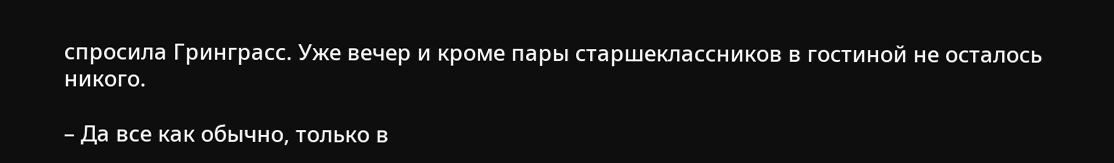спросила Гринграсс. Уже вечер и кроме пары старшеклассников в гостиной не осталось никого.

– Да все как обычно, только в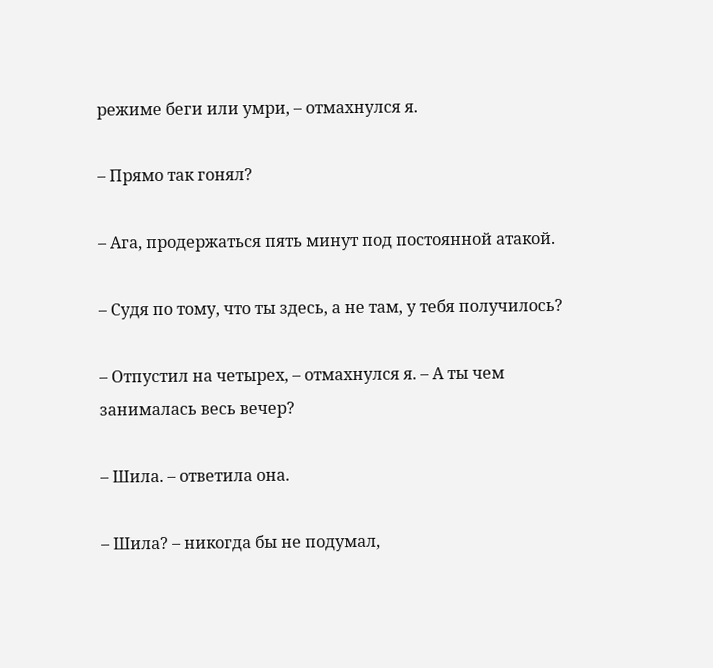режиме беги или умри, – отмахнулся я.

– Прямо так гонял?

– Ага, продержаться пять минут под постоянной атакой.

– Судя по тому, что ты здесь, а не там, у тебя получилось?

– Отпустил на четырех, – отмахнулся я. – А ты чем занималась весь вечер?

– Шила. – ответила она.

– Шила? – никогда бы не подумал,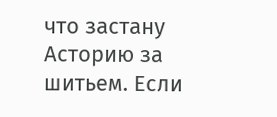что застану Асторию за шитьем. Если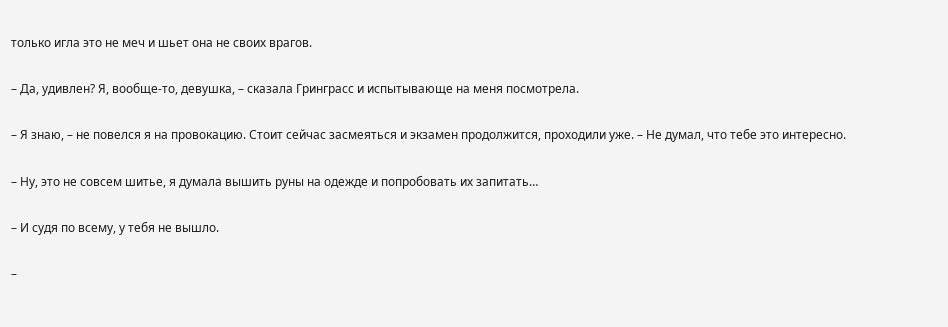только игла это не меч и шьет она не своих врагов.

– Да, удивлен? Я, вообще-то, девушка, – сказала Гринграсс и испытывающе на меня посмотрела.

– Я знаю, – не повелся я на провокацию. Стоит сейчас засмеяться и экзамен продолжится, проходили уже. – Не думал, что тебе это интересно.

– Ну, это не совсем шитье, я думала вышить руны на одежде и попробовать их запитать…

– И судя по всему, у тебя не вышло.

–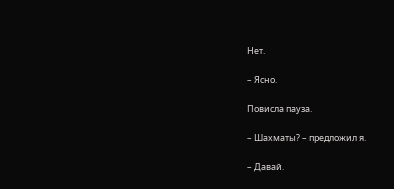Нет.

– Ясно.

Повисла пауза.

– Шахматы? – предложил я.

– Давай.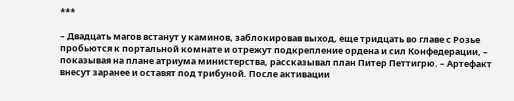***

– Двадцать магов встанут у каминов, заблокировав выход, еще тридцать во главе с Розье пробьются к портальной комнате и отрежут подкрепление ордена и сил Конфедерации, – показывая на плане атриума министерства, рассказывал план Питер Петтигрю. – Артефакт внесут заранее и оставят под трибуной. После активации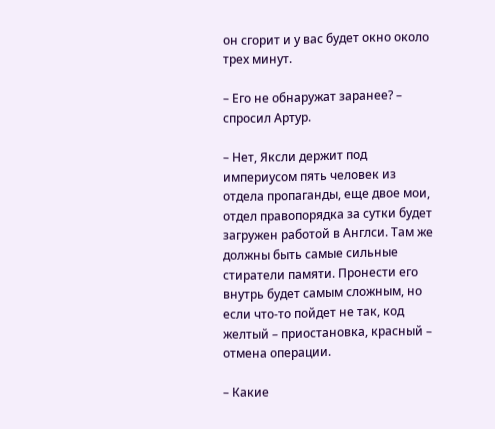он сгорит и у вас будет окно около трех минут.

– Его не обнаружат заранее? – спросил Артур.

– Нет, Яксли держит под империусом пять человек из отдела пропаганды, еще двое мои, отдел правопорядка за сутки будет загружен работой в Англси. Там же должны быть самые сильные стиратели памяти. Пронести его внутрь будет самым сложным, но если что-то пойдет не так, код желтый – приостановка, красный – отмена операции.

– Какие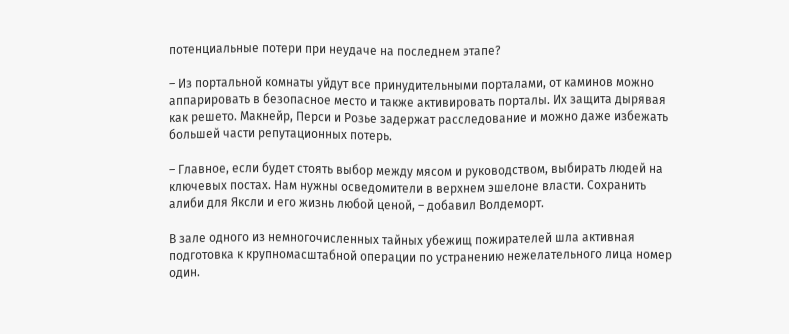потенциальные потери при неудаче на последнем этапе?

– Из портальной комнаты уйдут все принудительными порталами, от каминов можно аппарировать в безопасное место и также активировать порталы. Их защита дырявая как решето. Макнейр, Перси и Розье задержат расследование и можно даже избежать большей части репутационных потерь.

– Главное, если будет стоять выбор между мясом и руководством, выбирать людей на ключевых постах. Нам нужны осведомители в верхнем эшелоне власти. Сохранить алиби для Яксли и его жизнь любой ценой, – добавил Волдеморт.

В зале одного из немногочисленных тайных убежищ пожирателей шла активная подготовка к крупномасштабной операции по устранению нежелательного лица номер один.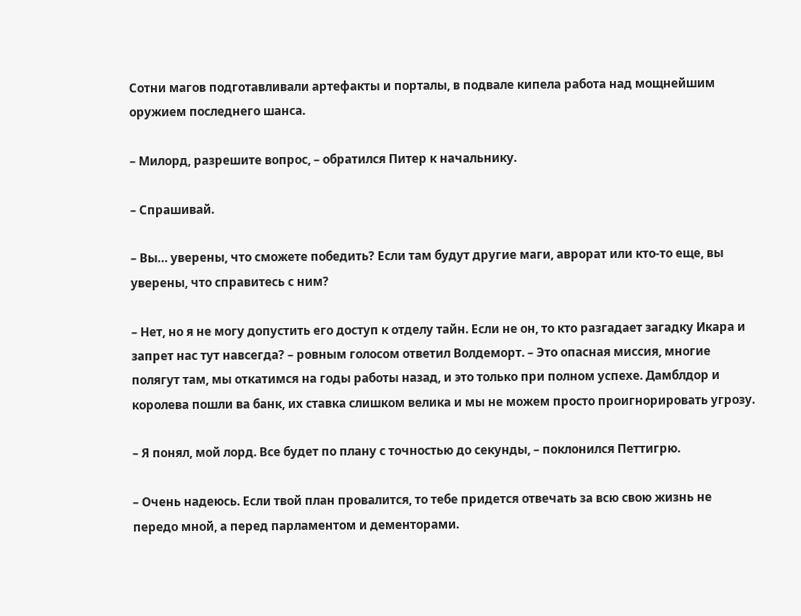Сотни магов подготавливали артефакты и порталы, в подвале кипела работа над мощнейшим оружием последнего шанса.

– Милорд, разрешите вопрос, – обратился Питер к начальнику.

– Спрашивай.

– Вы… уверены, что сможете победить? Если там будут другие маги, аврорат или кто-то еще, вы уверены, что справитесь с ним?

– Нет, но я не могу допустить его доступ к отделу тайн. Если не он, то кто разгадает загадку Икара и запрет нас тут навсегда? – ровным голосом ответил Волдеморт. – Это опасная миссия, многие полягут там, мы откатимся на годы работы назад, и это только при полном успехе. Дамблдор и королева пошли ва банк, их ставка слишком велика и мы не можем просто проигнорировать угрозу.

– Я понял, мой лорд. Все будет по плану с точностью до секунды, – поклонился Петтигрю.

– Очень надеюсь. Если твой план провалится, то тебе придется отвечать за всю свою жизнь не передо мной, а перед парламентом и дементорами.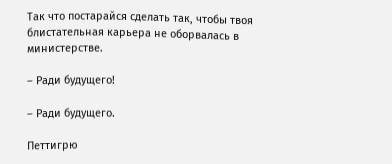Так что постарайся сделать так, чтобы твоя блистательная карьера не оборвалась в министерстве.

– Ради будущего!

– Ради будущего.

Петтигрю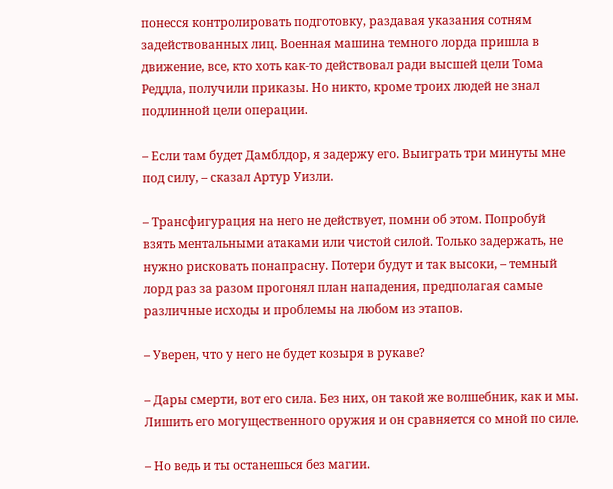понесся контролировать подготовку, раздавая указания сотням задействованных лиц. Военная машина темного лорда пришла в движение, все, кто хоть как-то действовал ради высшей цели Тома Реддла, получили приказы. Но никто, кроме троих людей не знал подлинной цели операции.

– Если там будет Дамблдор, я задержу его. Выиграть три минуты мне под силу, – сказал Артур Уизли.

– Трансфигурация на него не действует, помни об этом. Попробуй взять ментальными атаками или чистой силой. Только задержать, не нужно рисковать понапрасну. Потери будут и так высоки, – темный лорд раз за разом прогонял план нападения, предполагая самые различные исходы и проблемы на любом из этапов.

– Уверен, что у него не будет козыря в рукаве?

– Дары смерти, вот его сила. Без них, он такой же волшебник, как и мы. Лишить его могущественного оружия и он сравняется со мной по силе.

– Но ведь и ты останешься без магии.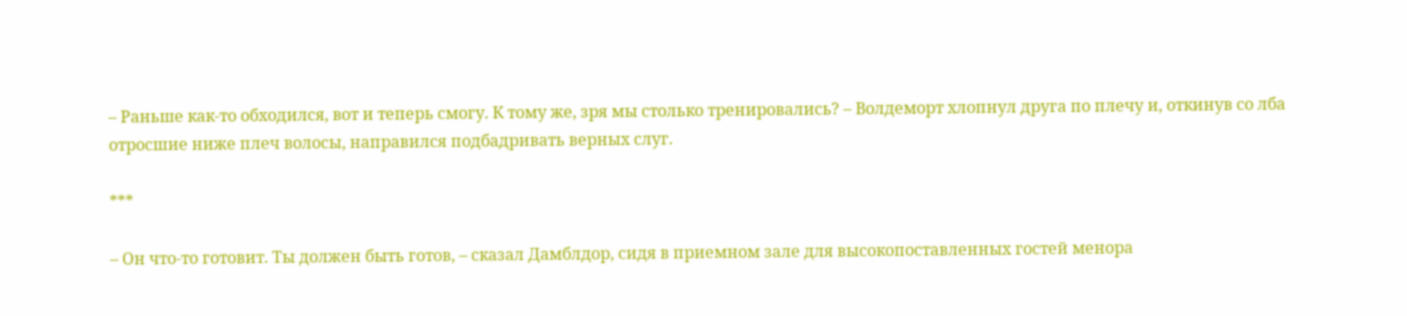– Раньше как-то обходился, вот и теперь смогу. К тому же, зря мы столько тренировались? – Волдеморт хлопнул друга по плечу и, откинув со лба отросшие ниже плеч волосы, направился подбадривать верных слуг.

***

– Он что-то готовит. Ты должен быть готов, – сказал Дамблдор, сидя в приемном зале для высокопоставленных гостей менора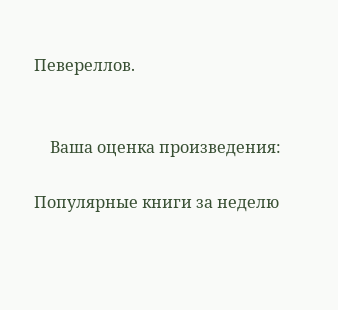Певереллов.


    Ваша оценка произведения:

Популярные книги за неделю